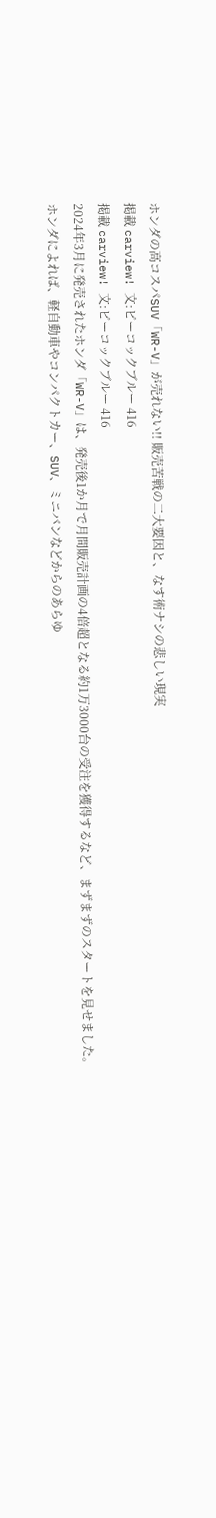ホンダの高コスパSUV「WR-V」が売れない!! 販売苦戦の二大要因と、なす術ナシの悲しい現実
掲載 carview! 文:ピーコックブルー 416
掲載 carview! 文:ピーコックブルー 416
2024年3月に発売されたホンダ「WR-V」は、発売後1か月で月間販売計画の4倍超となる約1万3000台の受注を獲得するなど、まずまずのスタートを見せました。
ホンダによれば、軽自動車やコンパクトカー、SUV、ミニバンなどからのあらゆ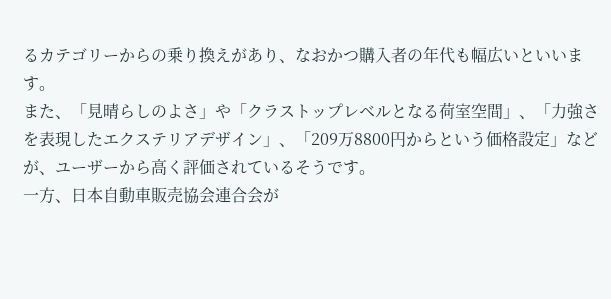るカテゴリーからの乗り換えがあり、なおかつ購入者の年代も幅広いといいます。
また、「見晴らしのよさ」や「クラストップレベルとなる荷室空間」、「力強さを表現したエクステリアデザイン」、「209万8800円からという価格設定」などが、ユーザーから高く評価されているそうです。
一方、日本自動車販売協会連合会が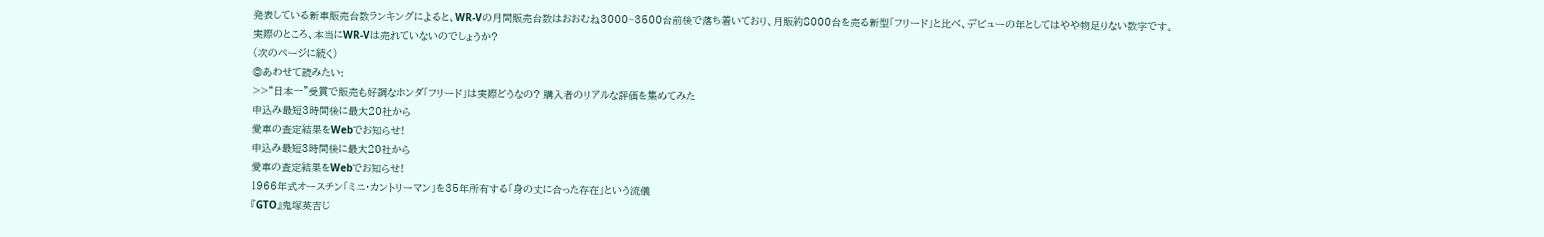発表している新車販売台数ランキングによると、WR-Vの月間販売台数はおおむね3000~3500台前後で落ち着いており、月販約8000台を売る新型「フリード」と比べ、デビューの年としてはやや物足りない数字です。
実際のところ、本当にWR-Vは売れていないのでしょうか?
(次のページに続く)
◎あわせて読みたい:
>>“日本一”受賞で販売も好調なホンダ「フリード」は実際どうなの? 購入者のリアルな評価を集めてみた
申込み最短3時間後に最大20社から
愛車の査定結果をWebでお知らせ!
申込み最短3時間後に最大20社から
愛車の査定結果をWebでお知らせ!
1966年式オースチン「ミニ・カントリーマン」を35年所有する「身の丈に合った存在」という流儀
『GTO』鬼塚英吉じ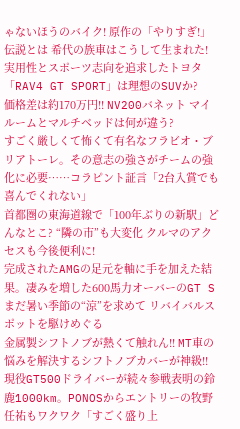ゃないほうのバイク! 原作の「やりすぎ!」伝説とは 希代の族車はこうして生まれた!
実用性とスポーツ志向を追求したトヨタ「RAV4 GT SPORT」は理想のSUVか?
価格差は約170万円!! NV200バネット マイルームとマルチベッドは何が違う?
すごく厳しくて怖くて有名なフラビオ・ブリアトーレ。その意志の強さがチームの強化に必要……コラピント証言「2台入賞でも喜んでくれない」
首都圏の東海道線で「100年ぶりの新駅」どんなとこ? “隣の市”も大変化 クルマのアクセスも今後便利に!
完成されたAMGの足元を軸に手を加えた結果。凄みを増した600馬力オーバーのGT S
まだ暑い季節の“涼”を求めて リバイバルスポットを駆けめぐる
金属製シフトノブが熱くて触れん!! MT車の悩みを解決するシフトノブカバーが神級!!
現役GT500ドライバーが続々参戦表明の鈴鹿1000km。PONOSからエントリーの牧野任祐もワクワク「すごく盛り上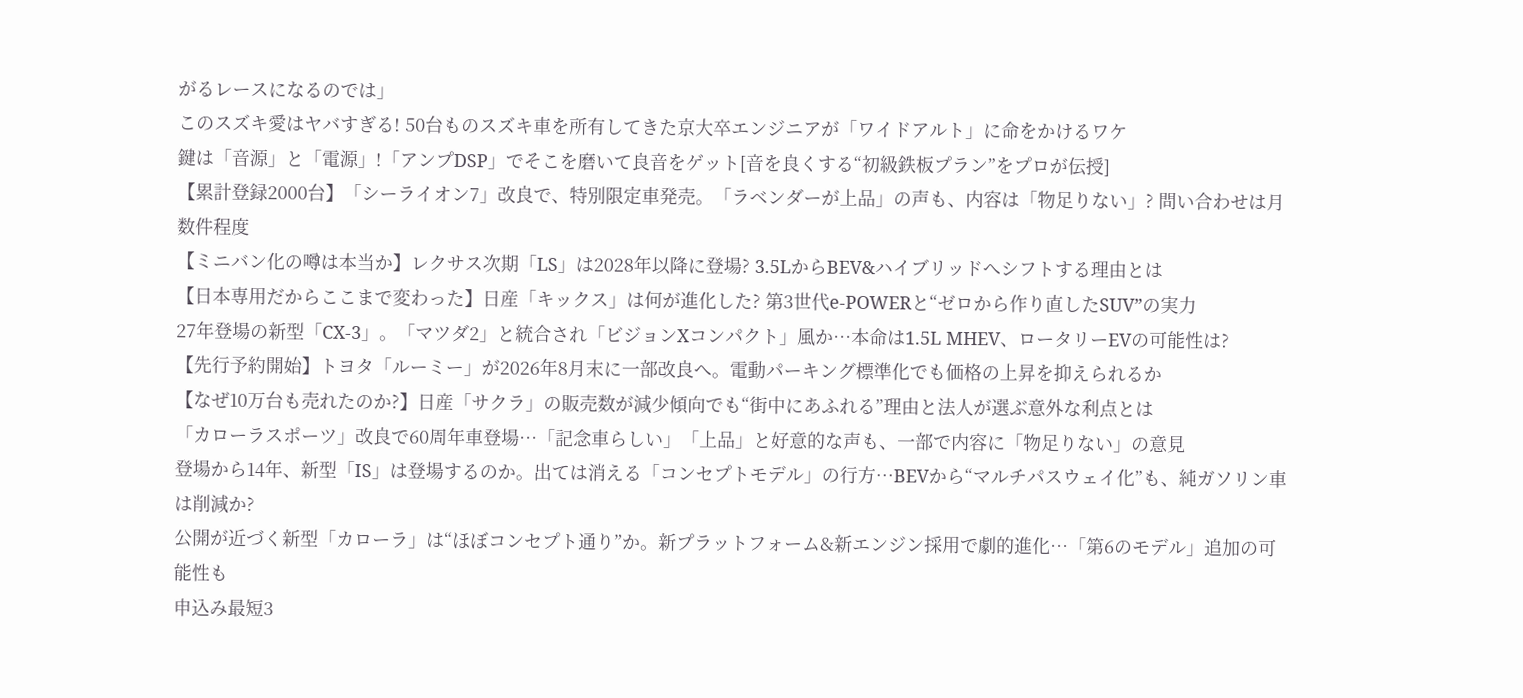がるレースになるのでは」
このスズキ愛はヤバすぎる! 50台ものスズキ車を所有してきた京大卒エンジニアが「ワイドアルト」に命をかけるワケ
鍵は「音源」と「電源」!「アンプDSP」でそこを磨いて良音をゲット[音を良くする“初級鉄板プラン”をプロが伝授]
【累計登録2000台】「シーライオン7」改良で、特別限定車発売。「ラベンダーが上品」の声も、内容は「物足りない」? 問い合わせは月数件程度
【ミニバン化の噂は本当か】レクサス次期「LS」は2028年以降に登場? 3.5LからBEV&ハイブリッドへシフトする理由とは
【日本専用だからここまで変わった】日産「キックス」は何が進化した? 第3世代e-POWERと“ゼロから作り直したSUV”の実力
27年登場の新型「CX-3」。「マツダ2」と統合され「ビジョンXコンパクト」風か…本命は1.5L MHEV、ロータリーEVの可能性は?
【先行予約開始】トヨタ「ルーミー」が2026年8月末に一部改良へ。電動パーキング標準化でも価格の上昇を抑えられるか
【なぜ10万台も売れたのか?】日産「サクラ」の販売数が減少傾向でも“街中にあふれる”理由と法人が選ぶ意外な利点とは
「カローラスポーツ」改良で60周年車登場…「記念車らしい」「上品」と好意的な声も、一部で内容に「物足りない」の意見
登場から14年、新型「IS」は登場するのか。出ては消える「コンセプトモデル」の行方…BEVから“マルチパスウェイ化”も、純ガソリン車は削減か?
公開が近づく新型「カローラ」は“ほぼコンセプト通り”か。新プラットフォーム&新エンジン採用で劇的進化…「第6のモデル」追加の可能性も
申込み最短3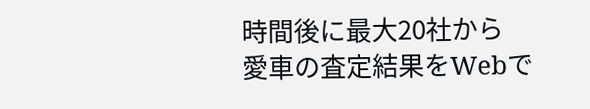時間後に最大20社から
愛車の査定結果をWebで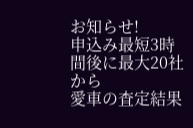お知らせ!
申込み最短3時間後に最大20社から
愛車の査定結果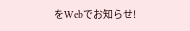をWebでお知らせ!